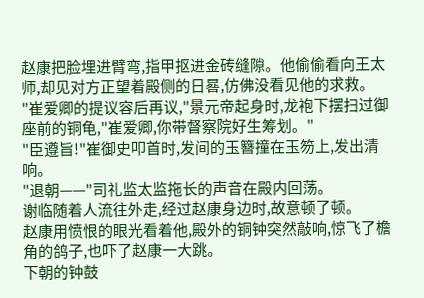赵康把脸埋进臂弯,指甲抠进金砖缝隙。他偷偷看向王太师,却见对方正望着殿侧的日晷,仿佛没看见他的求救。
"崔爱卿的提议容后再议,"景元帝起身时,龙袍下摆扫过御座前的铜龟,"崔爱卿,你带督察院好生筹划。"
"臣遵旨!"崔御史叩首时,发间的玉簪撞在玉笏上,发出清响。
"退朝——"司礼监太监拖长的声音在殿内回荡。
谢临随着人流往外走,经过赵康身边时,故意顿了顿。
赵康用愤恨的眼光看着他,殿外的铜钟突然敲响,惊飞了檐角的鸽子,也吓了赵康一大跳。
下朝的钟鼓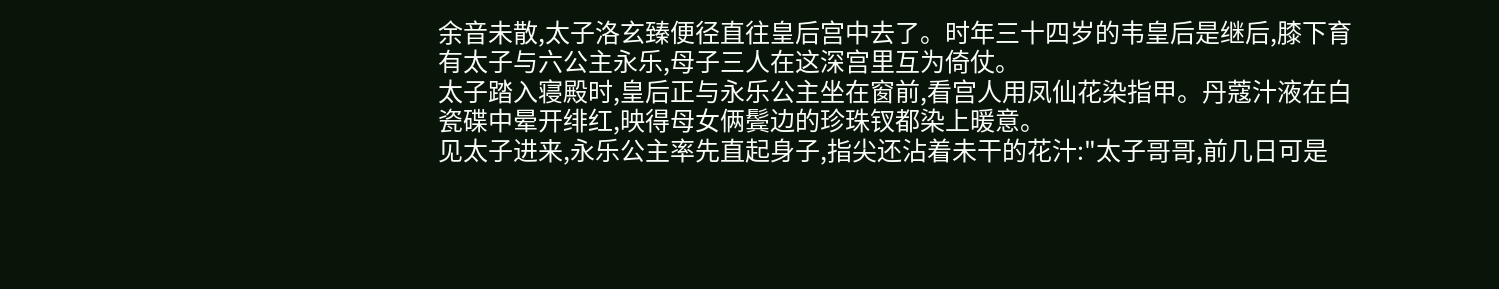余音未散,太子洛玄臻便径直往皇后宫中去了。时年三十四岁的韦皇后是继后,膝下育有太子与六公主永乐,母子三人在这深宫里互为倚仗。
太子踏入寝殿时,皇后正与永乐公主坐在窗前,看宫人用凤仙花染指甲。丹蔻汁液在白瓷碟中晕开绯红,映得母女俩鬓边的珍珠钗都染上暖意。
见太子进来,永乐公主率先直起身子,指尖还沾着未干的花汁:"太子哥哥,前几日可是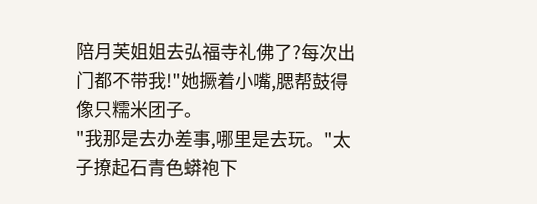陪月芙姐姐去弘福寺礼佛了?每次出门都不带我!"她撅着小嘴,腮帮鼓得像只糯米团子。
"我那是去办差事,哪里是去玩。"太子撩起石青色蟒袍下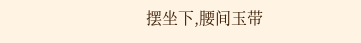摆坐下,腰间玉带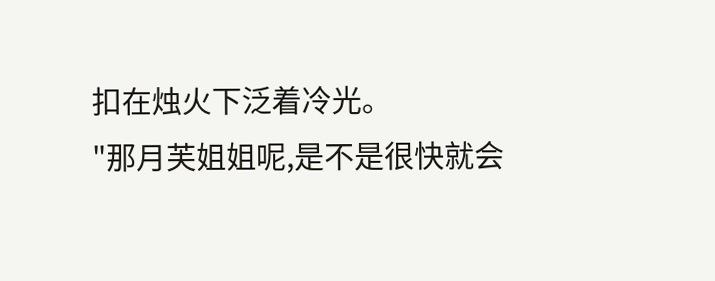扣在烛火下泛着冷光。
"那月芙姐姐呢,是不是很快就会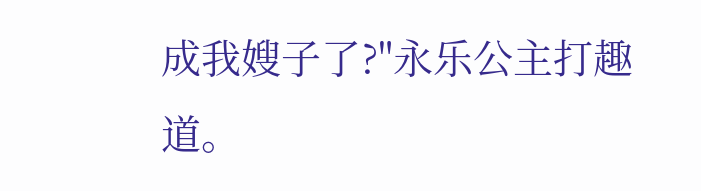成我嫂子了?"永乐公主打趣道。